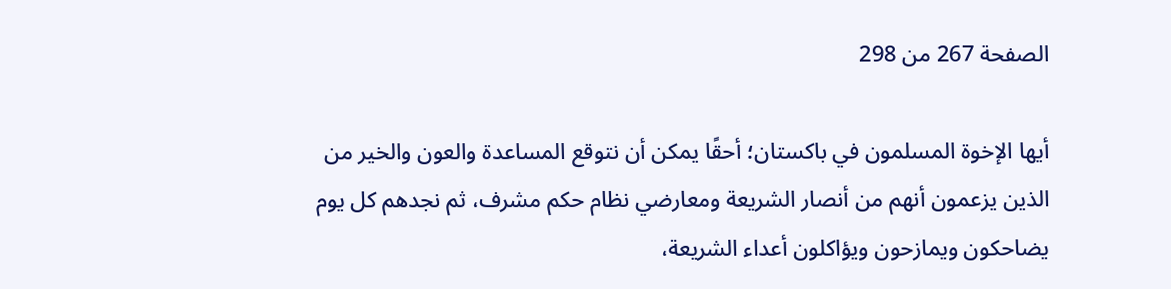الصفحة 267 من 298

أيها الإخوة المسلمون في باكستان؛ أحقًا يمكن أن نتوقع المساعدة والعون والخير من الذين يزعمون أنهم من أنصار الشريعة ومعارضي نظام حكم مشرف، ثم نجدهم كل يوم يضاحكون ويمازحون ويؤاكلون أعداء الشريعة،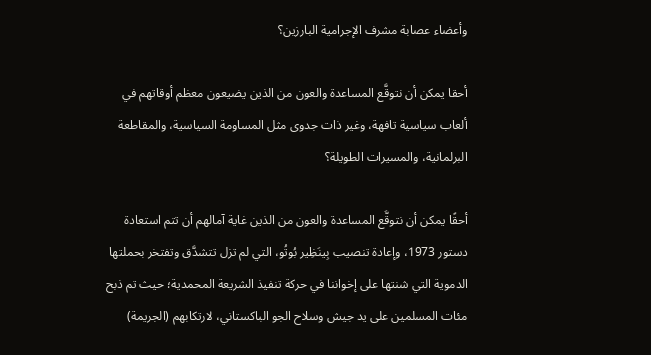وأعضاء عصابة مشرف الإجرامية البارزين؟

أحقا يمكن أن نتوقَّع المساعدة والعون من الذين يضيعون معظم أوقاتهم في ألعاب سياسية تافهة، وغير ذات جدوى مثل المساومة السياسية، والمقاطعة البرلمانية، والمسيرات الطويلة؟

أحقًا يمكن أن نتوقَّع المساعدة والعون من الذين غاية آمالهم أن تتم استعادة دستور 1973، وإعادة تنصيب بِينَظِير بُوتُو، التي لم تزل تتشدَّق وتفتخر بحملتها الدموية التي شنتها على إخواننا في حركة تنفيذ الشريعة المحمدية؛ حيث تم ذبح مئات المسلمين على يد جيش وسلاح الجو الباكستاني، لارتكابهم (الجريمة)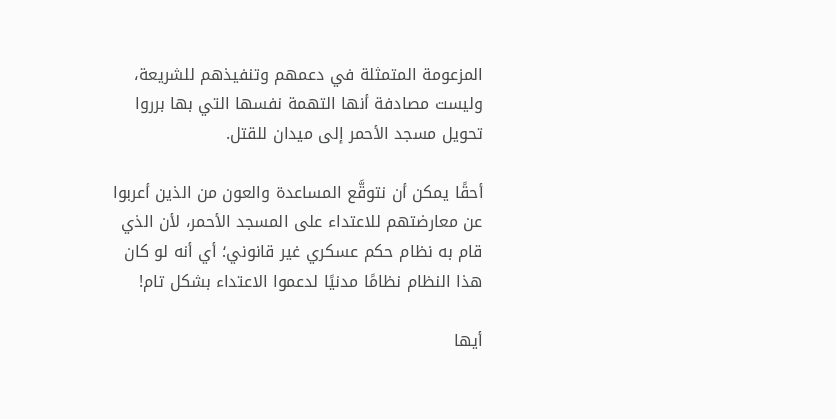المزعومة المتمثلة في دعمهم وتنفيذهم للشريعة، وليست مصادفة أنها التهمة نفسها التي بها برروا تحويل مسجد الأحمر إلى ميدان للقتل.

أحقًا يمكن أن نتوقَّع المساعدة والعون من الذين أعربوا عن معارضتهم للاعتداء على المسجد الأحمر، لأن الذي قام به نظام حكم عسكري غير قانوني؛ أي أنه لو كان هذا النظام نظامًا مدنيًا لدعموا الاعتداء بشكل تام!

أيها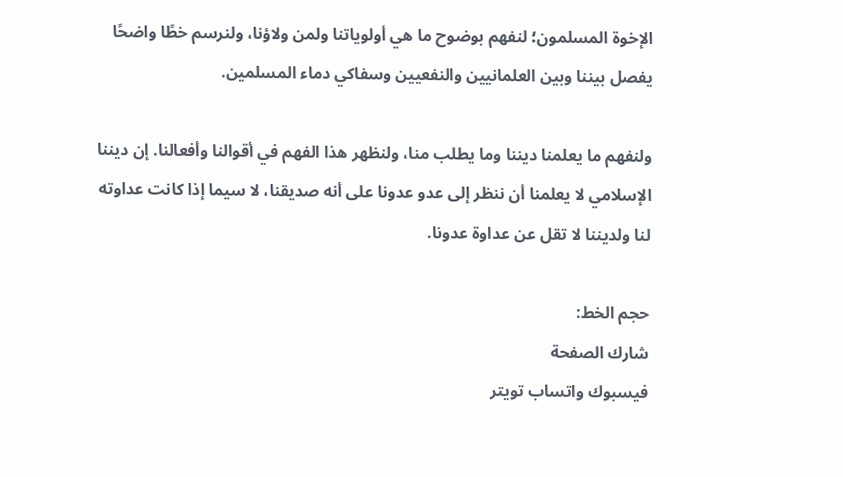الإخوة المسلمون؛ لنفهم بوضوح ما هي أولوياتنا ولمن ولاؤنا، ولنرسم خطًا واضحًا يفصل بيننا وبين العلمانيين والنفعيين وسفاكي دماء المسلمين.

ولنفهم ما يعلمنا ديننا وما يطلب منا، ولنظهر هذا الفهم في أقوالنا وأفعالنا. إن ديننا الإسلامي لا يعلمنا أن ننظر إلى عدو عدونا على أنه صديقنا، لا سيما إذا كانت عداوته لنا ولديننا لا تقل عن عداوة عدونا.

حجم الخط:
شارك الصفحة
فيسبوك واتساب تويتر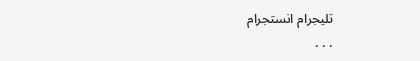تليجرام انستجرام
. . .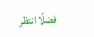فضلًا انتظر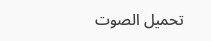تحميل الصوت